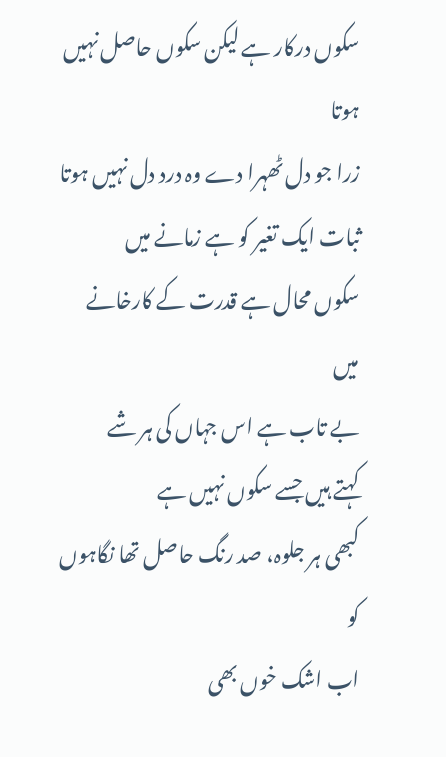سکوں درکار ہے لیکن سکوں حاصل نہیں ہوتا
زرا جو دل ٹھہرا دے وہ درد دل نہیں ہوتا
ثبات ایک تغیر کو ہے زمانے میں
سکوں محال ہے قدرت کے کارخانے میں
بے تاب ہے اس جہاں کی ہر شے
کہتے ہیں جسے سکوں نہیں ہے
کبھی ہر جلوہ، صد رنگ حاصل تھا نگاہوں کو
اب اشک خوں بھی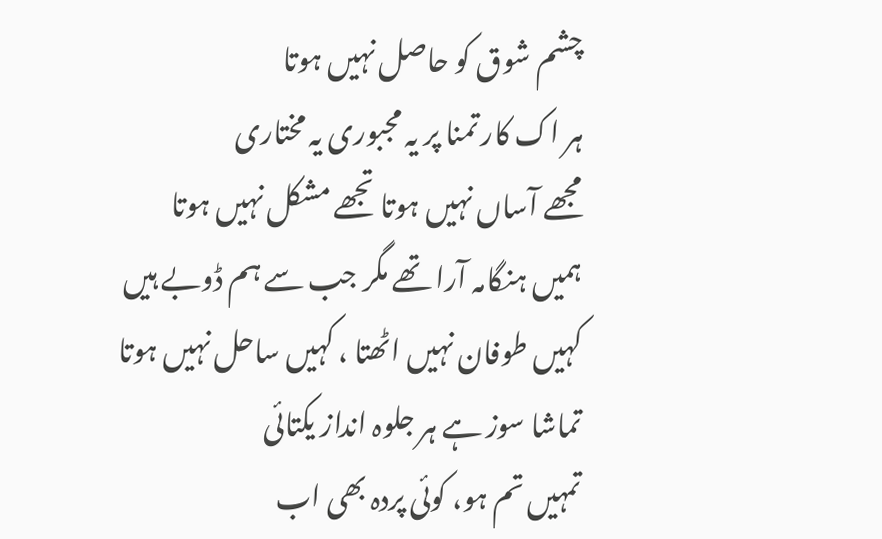چشم شوق کو حاصل نہیں ہوتا
ہر اک کار تمنا پر یہ مجبوری یہ مختاری
مجھے آساں نہیں ہوتا تجھے مشکل نہیں ہوتا
ہمیں ہنگامہ آرا تھے مگر جب سے ہم ڈوبے ہیں
کہیں طوفان نہیں اٹھتا ، کہیں ساحل نہیں ہوتا
تماشا سوز ہے ہر جلوہ انداز یکتائی
تمہیں تم ہو، کوئی پردہ بھی اب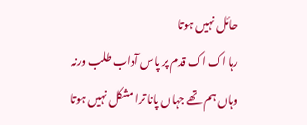حائل نہیں ہوتا
رہا اک اک قدم پر پاس آداب طلب ورنہ
وہاں ہم تھے جہاں پانا ترا مشکل نہیں ہوتا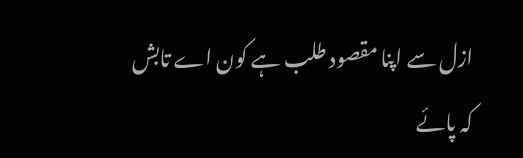ازل سے اپنا مقصود طلب ہے کون اے تابش
کہ پائے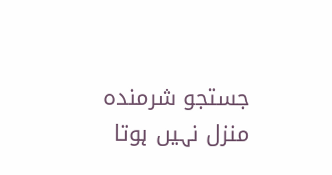جستجو شرمندہ منزل نہیں ہوتا